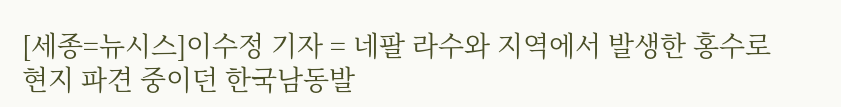[세종=뉴시스]이수정 기자 = 네팔 라수와 지역에서 발생한 홍수로 현지 파견 중이던 한국남동발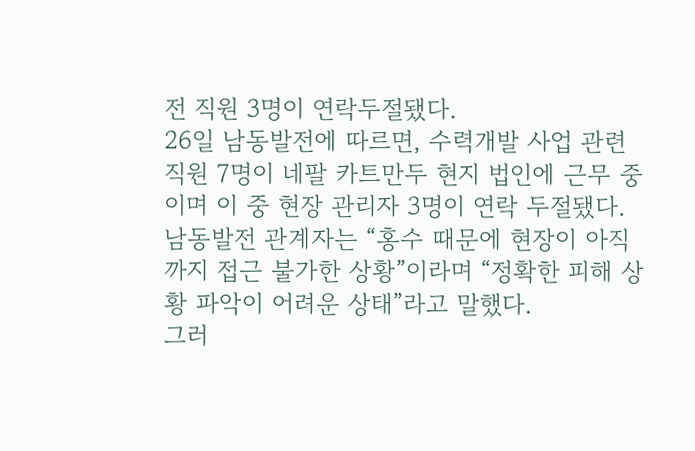전 직원 3명이 연락두절됐다.
26일 남동발전에 따르면, 수력개발 사업 관련 직원 7명이 네팔 카트만두 현지 법인에 근무 중이며 이 중 현장 관리자 3명이 연락 두절됐다.
남동발전 관계자는 “홍수 때문에 현장이 아직까지 접근 불가한 상황”이라며 “정확한 피해 상황 파악이 어려운 상태”라고 말했다.
그러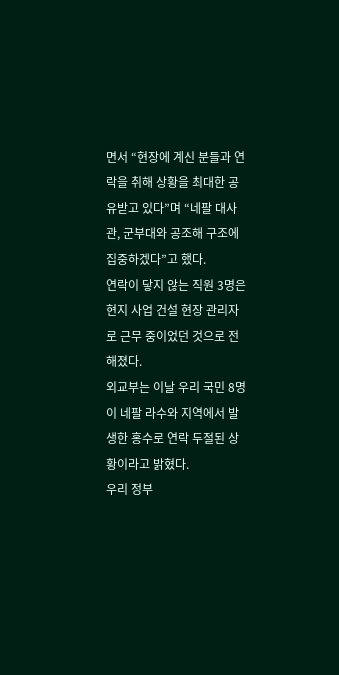면서 “현장에 계신 분들과 연락을 취해 상황을 최대한 공유받고 있다”며 “네팔 대사관, 군부대와 공조해 구조에 집중하겠다”고 했다.
연락이 닿지 않는 직원 3명은 현지 사업 건설 현장 관리자로 근무 중이었던 것으로 전해졌다.
외교부는 이날 우리 국민 8명이 네팔 라수와 지역에서 발생한 홍수로 연락 두절된 상황이라고 밝혔다.
우리 정부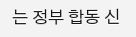는 정부 합동 신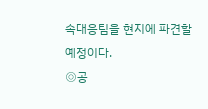속대응팀을 현지에 파견할 예정이다.
◎공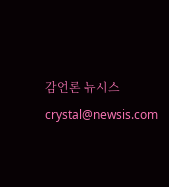감언론 뉴시스 crystal@newsis.com